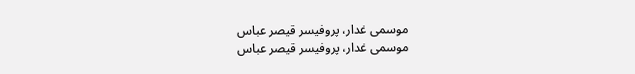موسمی غدار، پروفیسر قیصر عباس
موسمی غدار، پروفیسر قیصر عباس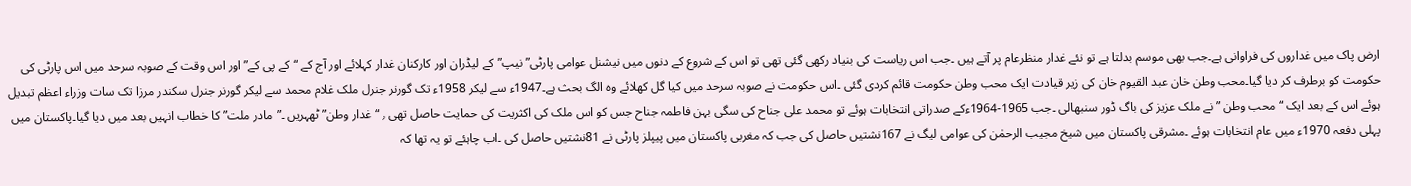ارض پاک میں غداروں کی فراوانی ہے۔جب بھی موسم بدلتا ہے تو نئے غدار منظرعام پر آتے ہیں ۔جب اس ریاست کی بنیاد رکھی گئی تھی تو اس کے شروع کے دنوں میں نیشنل عوامی پارٹی” نیپ”کے لیڈران اور کارکنان غدار کہلائے اور آج کے “کے پی کے”اور اس وقت کے صوبہ سرحد میں اس پارٹی کی حکومت کو برطرف کر دیا گیا۔محب وطن خان عبد القیوم خان کی زیر قیادت ایک محب وطن حکومت قائم کردی گئی ۔اس حکومت نے صوبہ سرحد میں کیا گل کھلائے وہ الگ بحث ہے۔1947ء سے لیکر 1958ء تک گورنر جنرل ملک غلام محمد سے لیکر گورنر جنرل سکندر مرزا تک سات وزراء اعظم تبدیل ہوئے اس کے بعد ایک “محب وطن ” نے ملک عزیز کی باگ ڈور سنبھالی ۔جب 1965-1964ءکے صدراتی انتخابات ہوئے تو محمد علی جناح کی سگی بہن فاطمہ جناح جس کو اس ملک کی اکثریت کی حمایت حاصل تھی ٫ “غدار وطن” ٹھہریں ۔”مادر ملت” کا خطاب انہیں بعد میں دیا گیا۔پاکستان میں پہلی دفعہ 1970ء میں عام انتخابات ہوئے ۔مشرقی پاکستان میں شیخ مجیب الرحمٰن کی عوامی لیگ نے 167نشتیں حاصل کی جب کہ مغربی پاکستان میں پیپلز پارٹی نے 81نشتیں حاصل کی ۔اب چاہئے تو یہ تھا کہ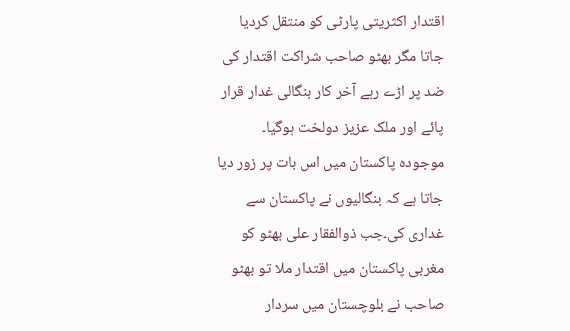اقتدار اکثریتی پارٹی کو منتقل کردیا جاتا مگر بھٹو صاحب شراکت اقتدار کی ضد پر اڑے رہے آخر کار بنگالی غدار قرار پائے اور ملک عزیز دولخت ہوگیا۔ موجودہ پاکستان میں اس بات پر زور دیا جاتا ہے کہ بنگالیوں نے پاکستان سے غداری کی۔جب ذوالفقار علی بھٹو کو مغربی پاکستان میں اقتدار ملا تو بھٹو صاحب نے بلوچستان میں سردار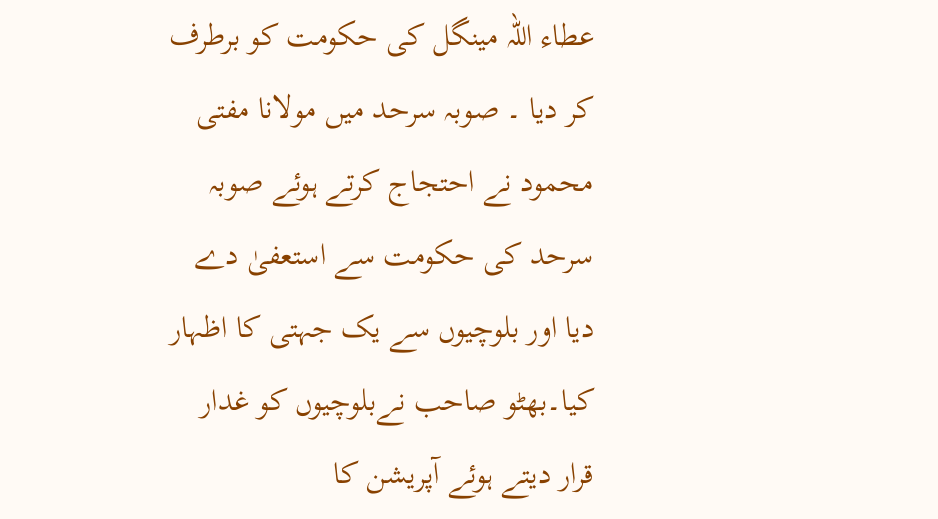عطاء اللہ مینگل کی حکومت کو برطرف کر دیا ۔ صوبہ سرحد میں مولانا مفتی محمود نے احتجاج کرتے ہوئے صوبہ سرحد کی حکومت سے استعفیٰ دے دیا اور بلوچیوں سے یک جہتی کا اظہار کیا۔بھٹو صاحب نےبلوچیوں کو غدار قرار دیتے ہوئے آپریشن کا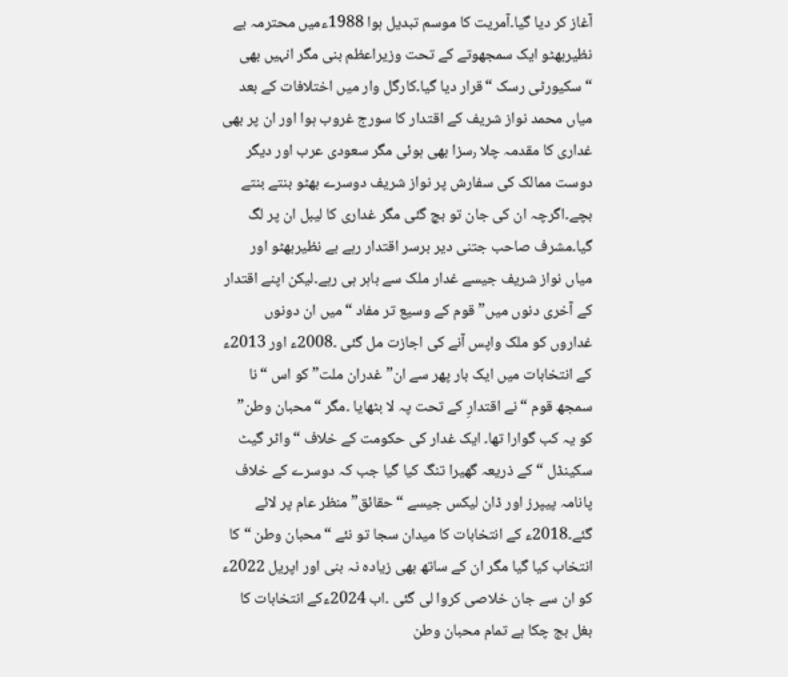آغاز کر دیا گیا۔آمریت کا موسم تبدیل ہوا 1988ءمیں محترمہ بے نظیربھٹو ایک سمجھوتے کے تحت وزیراعظم بنی مگر انہیں بھی “سکیورٹی رسک “قرار دیا گیا۔کارگل وار میں اختلافات کے بعد میاں محمد نواز شریف کے اقتدار کا سورج غروب ہوا اور ان پر بھی غداری کا مقدمہ چلا ٫سزا بھی ہوئی مگر سعودی عرب اور دیگر دوست ممالک کی سفارش پر نواز شریف دوسرے بھٹو بنتے بنتے بچے۔اگرچہ ان کی جان تو بچ گئی مگر غداری کا لیبل ان پر لگ گیا۔مشرف صاحب جتنی دیر برسر اقتدار رہے بے نظیربھٹو اور میاں نواز شریف جیسے غدار ملک سے باہر ہی رہے۔لیکن اپنے اقتدار کے آخری دنوں میں” قوم کے وسیع تر مفاد “میں ان دونوں غداروں کو ملک واپس آنے کی اجازت مل گئی ۔2008ء اور 2013ء کے انتخابات میں ایک بار پھر سے ان” غدران ملت” کو اس “نا سمجھ قوم “نے اقتدارِ کے تحت پہ لا بٹھایا ۔مگر “محبان وطن” کو یہ کب گوارا تھا۔ ایک غدار کی حکومت کے خلاف “واٹر گیٹ سکینڈل “کے ذریعہ گھیرا تنگ کیا گیا جب کہ دوسرے کے خلاف پانامہ پیپرز اور ڈان لیکس جیسے “حقائق” منظر عام پر لائے گئے۔2018ء کے انتخابات کا میدان سجا تو نئے “محبان وطن “کا انتخاب کیا گیا مگر ان کے ساتھ بھی زیادہ نہ بنی اور اپریل 2022ء کو ان سے جان خلاصی کروا لی گئی ۔اب 2024ءکے انتخابات کا بغل بج چکا ہے تمام محبان وطن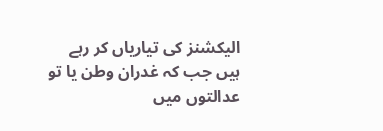الیکشنز کی تیاریاں کر رہے ہیں جب کہ غدران وطن یا تو عدالتوں میں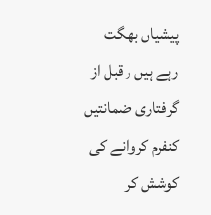پیشیاں بھگت رہے ہیں ٫قبل از گرفتاری ضمانتیں کنفرم کروانے کی کوشش کر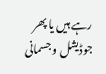رہے ہیں یا پھر جوڈیشل و جسمانی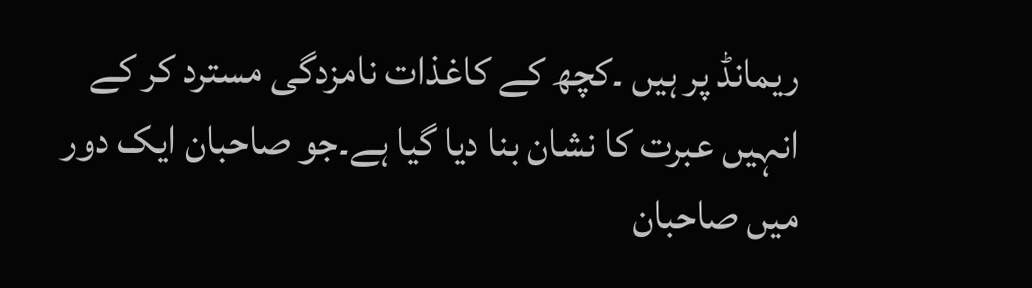ریمانڈ پر ہیں ۔کچھ کے کاغذات نامزدگی مسترد کر کے انہیں عبرت کا نشان بنا دیا گیا ہے۔جو صاحبان ایک دور میں صاحبان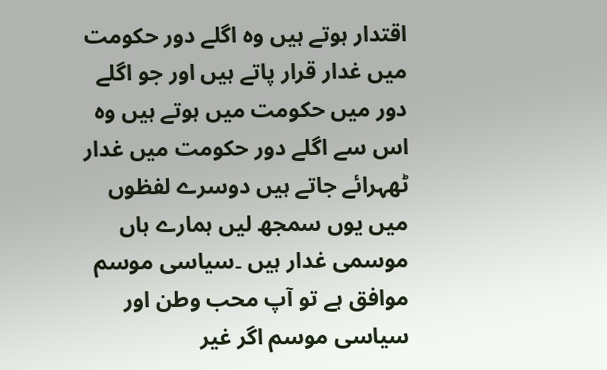اقتدار ہوتے ہیں وہ اگلے دور حکومت میں غدار قرار پاتے ہیں اور جو اگلے دور میں حکومت میں ہوتے ہیں وہ اس سے اگلے دور حکومت میں غدار ٹھہرائے جاتے ہیں دوسرے لفظوں میں یوں سمجھ لیں ہمارے ہاں موسمی غدار ہیں ۔سیاسی موسم موافق ہے تو آپ محب وطن اور سیاسی موسم اگر غیر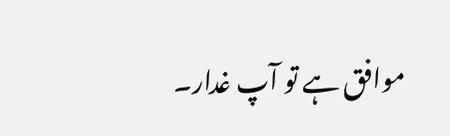موافق ہے تو آپ غدار۔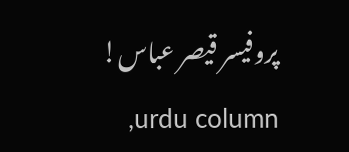پروفیسر قیصر عباس! urdu column,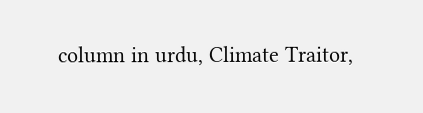column in urdu, Climate Traitor,